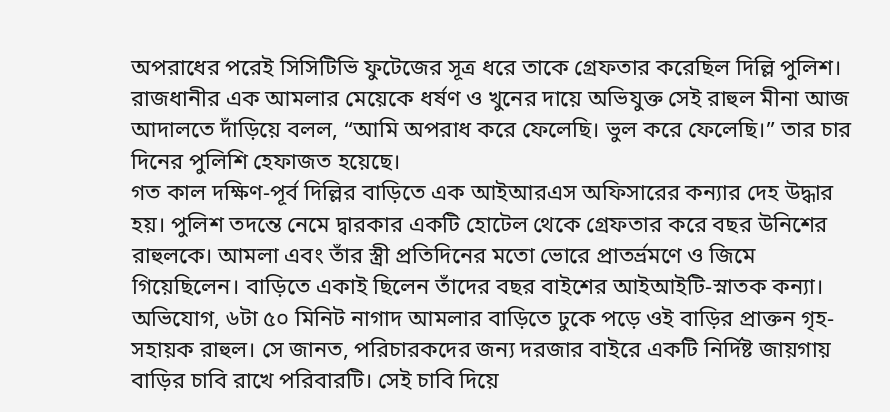অপরাধের পরেই সিসিটিভি ফুটেজের সূত্র ধরে তাকে গ্রেফতার করেছিল দিল্লি পুলিশ। রাজধানীর এক আমলার মেয়েকে ধর্ষণ ও খুনের দায়ে অভিযুক্ত সেই রাহুল মীনা আজ আদালতে দাঁড়িয়ে বলল, “আমি অপরাধ করে ফেলেছি। ভুল করে ফেলেছি।” তার চার দিনের পুলিশি হেফাজত হয়েছে।
গত কাল দক্ষিণ-পূর্ব দিল্লির বাড়িতে এক আইআরএস অফিসারের কন্যার দেহ উদ্ধার হয়। পুলিশ তদন্তে নেমে দ্বারকার একটি হোটেল থেকে গ্রেফতার করে বছর উনিশের রাহুলকে। আমলা এবং তাঁর স্ত্রী প্রতিদিনের মতো ভোরে প্রাতর্ভ্রমণে ও জিমে গিয়েছিলেন। বাড়িতে একাই ছিলেন তাঁদের বছর বাইশের আইআইটি-স্নাতক কন্যা। অভিযোগ, ৬টা ৫০ মিনিট নাগাদ আমলার বাড়িতে ঢুকে পড়ে ওই বাড়ির প্রাক্তন গৃহ-সহায়ক রাহুল। সে জানত, পরিচারকদের জন্য দরজার বাইরে একটি নির্দিষ্ট জায়গায় বাড়ির চাবি রাখে পরিবারটি। সেই চাবি দিয়ে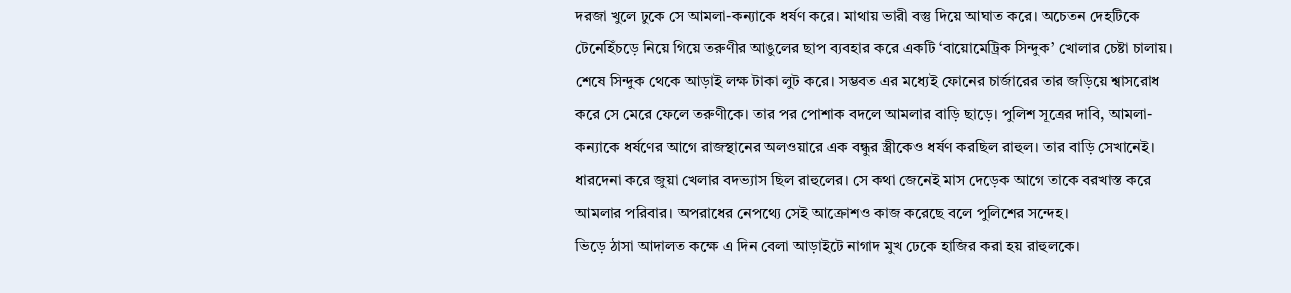দরজা খুলে ঢুকে সে আমলা-কন্যাকে ধর্ষণ করে। মাথায় ভারী বস্তু দিয়ে আঘাত করে। অচেতন দেহটিকে টেনেহিঁচড়ে নিয়ে গিয়ে তরুণীর আঙুলের ছাপ ব্যবহার করে একটি ‘বায়োমেট্রিক সিন্দুক’ খোলার চেষ্টা চালায়। শেষে সিন্দুক থেকে আড়াই লক্ষ টাকা লুট করে। সম্ভবত এর মধ্যেই ফোনের চার্জারের তার জড়িয়ে শ্বাসরোধ করে সে মেরে ফেলে তরুণীকে। তার পর পোশাক বদলে আমলার বাড়ি ছাড়ে। পুলিশ সূত্রের দাবি, আমলা-কন্যাকে ধর্ষণের আগে রাজস্থানের অলওয়ারে এক বন্ধুর স্ত্রীকেও ধর্ষণ করছিল রাহুল। তার বাড়ি সেখানেই। ধারদেনা করে জুয়া খেলার বদভ্যাস ছিল রাহুলের। সে কথা জেনেই মাস দেড়েক আগে তাকে বরখাস্ত করে আমলার পরিবার। অপরাধের নেপথ্যে সেই আক্রোশও কাজ করেছে বলে পুলিশের সন্দেহ।
ভিড়ে ঠাসা আদালত কক্ষে এ দিন বেলা আড়াইটে নাগাদ মুখ ঢেকে হাজির করা হয় রাহুলকে।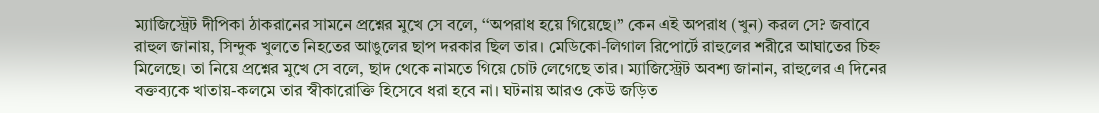ম্যাজিস্ট্রেট দীপিকা ঠাকরানের সামনে প্রশ্নের মুখে সে বলে, ‘‘অপরাধ হয়ে গিয়েছে।’’ কেন এই অপরাধ (খুন) করল সে? জবাবে রাহুল জানায়, সিন্দুক খুলতে নিহতের আঙুলের ছাপ দরকার ছিল তার। মেডিকো-লিগাল রিপোর্টে রাহুলের শরীরে আঘাতের চিহ্ন মিলেছে। তা নিয়ে প্রশ্নের মুখে সে বলে, ছাদ থেকে নামতে গিয়ে চোট লেগেছে তার। ম্যাজিস্ট্রেট অবশ্য জানান, রাহুলের এ দিনের বক্তব্যকে খাতায়-কলমে তার স্বীকারোক্তি হিসেবে ধরা হবে না। ঘটনায় আরও কেউ জড়িত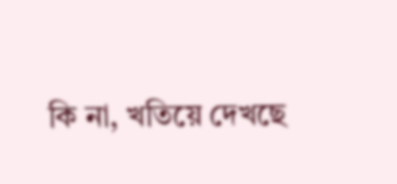কি না, খতিয়ে দেখছে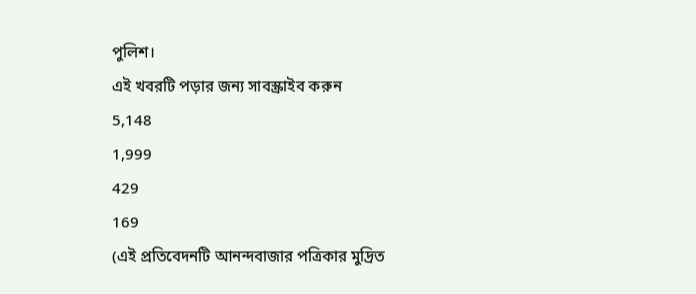পুলিশ।
এই খবরটি পড়ার জন্য সাবস্ক্রাইব করুন
5,148
1,999
429
169
(এই প্রতিবেদনটি আনন্দবাজার পত্রিকার মুদ্রিত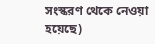সংস্করণ থেকে নেওয়া হয়েছে)